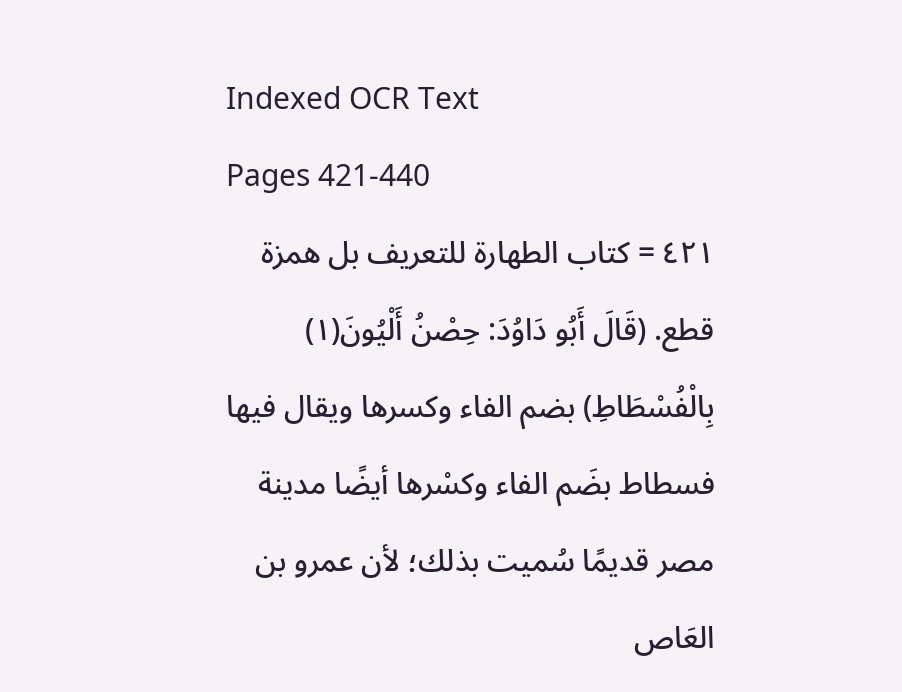Indexed OCR Text
Pages 421-440
٤٢١ = كتاب الطهارة للتعريف بل همزة قطع. (قَالَ أَبُو دَاوُدَ: حِصْنُ أَلْيُونَ(١) بِالْفُسْطَاطِ) بضم الفاء وكسرها ويقال فيها فسطاط بضَم الفاء وكسْرها أيضًا مدينة مصر قديمًا سُميت بذلك؛ لأن عمرو بن العَاص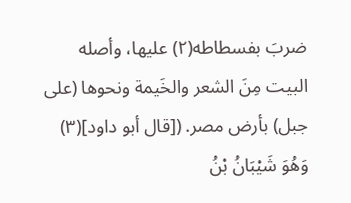ضربَ بفسطاطه(٢) عليها، وأصله البيت مِنَ الشعر والخَيمة ونحوها (على جبل) بأرض مصر. ([قال أبو داود](٣) وَهُوَ شَيْبَانُ بْنُ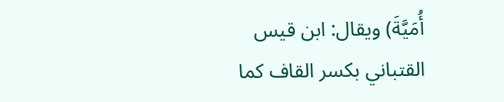أُمَيَّةَ) ويقال: ابن قيس القتباني بكسر القاف كما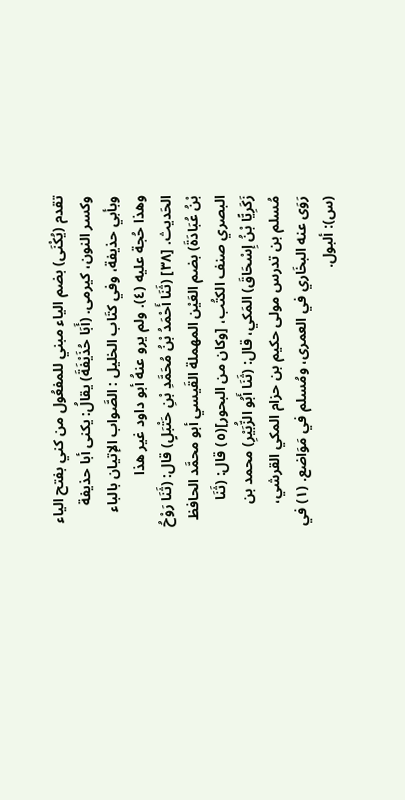تقدم (يُكْنَى) بضم الياء مبني للمفعُول من كني بفتح الياء وكسر النون، کیرمی. (أَبَا حُذَيْفَةَ) يقالُ: يكنى أبا حذيفة وبأبي حذيفة، وفي كتَاب الخليل : الصَّواب الإتيان بالباء وهذا حُجة عليه (٤). ولم يرو عنهُ أبو داود غير هذا الحَديث. [٣٨] (ثَنَا أَحْمَدُ بْنُ مُحَمَّدِ بْنِ حَتْبَلٍ) قال: (ثَنَا رَوْحُ بْنُ عُبَادَةَ) بضم العَيْن المهملة القَيسي أبو محمَّد الحافظ البصري صنف الكتُب، [وكان من البحور](٥) قال: (ثَنَا زَكَرِيًّا بْنُ إِسْحَاقَ) المَكي، قال: (ثَنَا أَبُو الزُّبَيْرِ) محمد بن مُسلم بن تدرس مولى حكيم بن حزام المكي القرشي، رَوَى عنه البخَاري في العمرى، ومُسلم في مَوَاضع. (١) في (س): ألبول.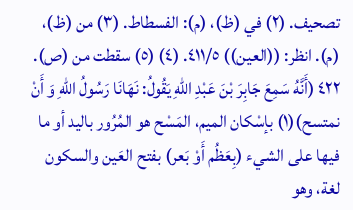تصحيف. (٢) في (ظ)، (م): الفسطاط. (٣) من (ظ)، (م). انظر: ((العين)) ٤١١/٥. (٤) (٥) سقطت من (ص). ٤٢٢ (أَنَّهُ سَمِعَ جَابِرَ بْنَ عَبْدِ اللهِ يَقُولُ: نَهَانَا رَسُولُ اللهِ وَ أَنْ نمتسح)(١) بإسْكان الميم، المَسْح هو المُرُور باليد أو ما فيها على الشيء (بِعَظُم أَوْ بَعر) بفتح العَين والسكون لغة، وهو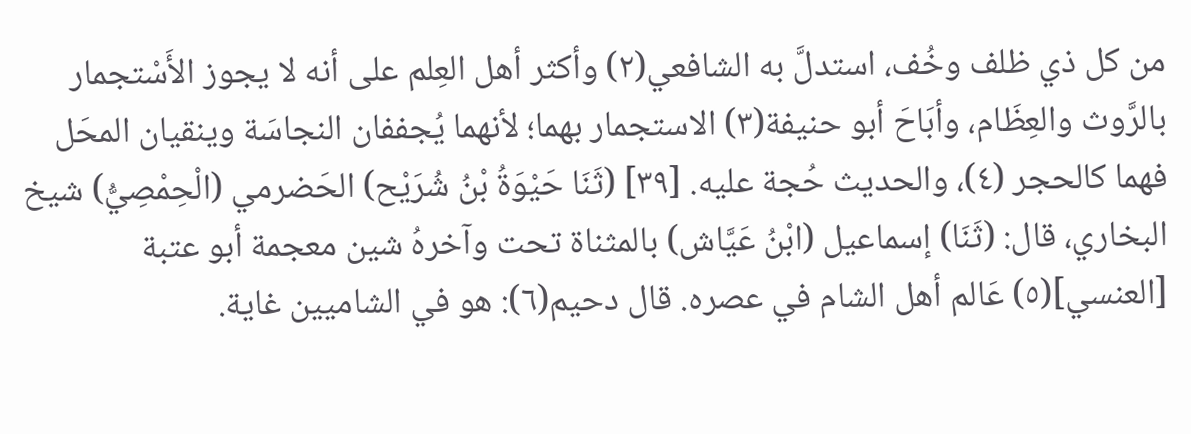من كل ذي ظلف وخُف، استدلَّ به الشافعي(٢) وأكثر أهل العِلم على أنه لا يجوز الأَسْتجمار بالرَّوث والعِظَام، وأبَاحَ أبو حنيفة(٣) الاستجمار بهما؛ لأنهما يُجففان النجاسَة وينقيان المحَل فهما كالحجر (٤)، والحديث حُجة عليه. [٣٩] (ثَنَا حَيْوَةُ بْنُ شُرَيْح) الحَضرمي (الْحِمْصِيُّ) شيخ البخاري، قال: (ثَنَا) إسماعيل (ابْنُ عَيَّاش) بالمثناة تحت وآخرهُ شين معجمة أبو عتبة [العنسي](٥) عَالم أهل الشام في عصره. قال دحيم(٦): هو في الشاميين غاية.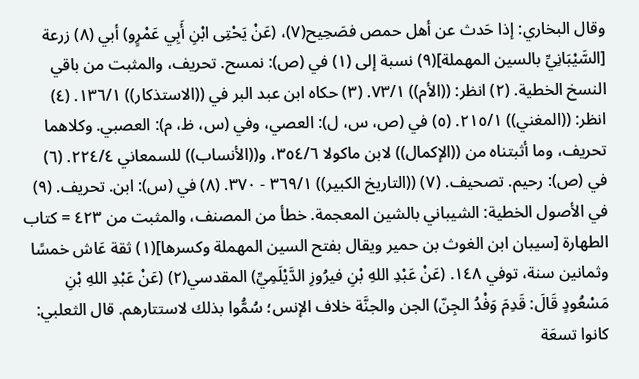وقال البخاري: إذا حَدث عن أهل حمص فصَحِيح(٧)، (عَنْ يَحْتِى ابْنِ أَبِي عَمْرٍو) أبي (٨) زرعة [السَّيْبَانِيِّ بالسين المهملة](٩) نسبة إلى (١) في (ص): نمسح. تحريف، والمثبت من باقي النسخ الخطية. (٢) انظر: ((الأم)) ٧٣/١. (٣) حكاه ابن عبد البر في ((الاستذكار)) ١٣٦/١. (٤) انظر: ((المغني)) ٢١٥/١. (٥) في (ص، س، ل): العصي، وفي (س، ظ، م): العصبي. وكلاهما تحريف، وما أثبتناه من ((الإكمال)) لابن ماكولا ٣٥٤/٦، و((الأنساب)) للسمعاني ٢٢٤/٤. (٦) في (ص): رحيم. تصحيف. (٧) ((التاريخ الكبير)) ٣٦٩/١ - ٣٧٠. (٨) في (س): ابن. تحريف. (٩) في الأصول الخطية: الشيباني بالشين المعجمة. خطأ من المصنف، والمثبت من ٤٢٣ = كتاب الطهارة [سيبان ابن الغوث بن حمير ويقال بفتح السين المهملة وكسرها](١) ثقة عَاش خمسًا وثمانين سنة، توفي ١٤٨. (عَنْ عَبْدِ اللهِ بْنِ فيرُوزِ الدَّيْلَمِيِّ) المقدسي(٢) (عَنْ عَبْدِ اللهِ بْنِ مَسْعُودٍ قَالَ: قَدِمَ وَفْدُ الجِنّ) الجن والجنَّة خلاف الإنس؛ سُمُّوا بذلك لاستتارهم. قال الثعلبي: كانوا تسعَة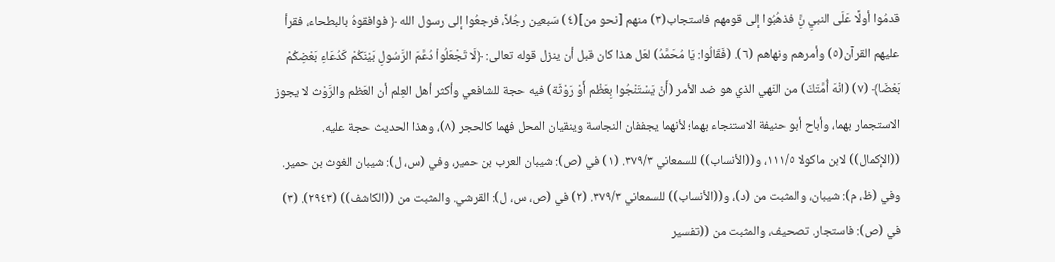قدمُوا أولًا عَلَى النبيِ نَِّ فذهُبُوا إلى قومهم فاستجاب(٣) منهم [نحو من](٤) سَبعين رجُلاً، فرجعُوا إلى رسول الله ﴿ فوافقوهُ بالبطحاء، فقرأ عليهم القرآن(٥) وأمرهم ونهاهم (٦). (فَقَالُوا: يَا مُحَمَّدُ) لعَل هذا كان قبل أن ينزل قوله تعالى: ﴿لَا تَجْعَلُواْ دُعَّمَ الرَّسُولِ بَيْنَكُمْ كَدُعَاءِ بَعْضِكُمْ بَعْضَا﴾ (٧) (انْهَ أُمَّتَكَ) من النَهي الذي هو ضد الأمر (أَنْ يَسْتَنْجُوا بِعَظْم أَوْ رَوْثَة) فيه حجة للشافعي وأكثر أهل العِلم أن العَظم والرَّوْث لا يجوز الاستجمار بهما، وأباح أبو حنيفة الاستنجاء بهما؛ لأنهما يجففان النجاسة وينقيان المحل فهما كالحجر (٨)، وهذا الحديث حجة عليه. ((الإكمال)) لابن ماكولا ١١١/٥، و((الأنساب)) للسمعاني ٣٧٩/٣. (١) في (ص): شيبان العرب بن حمير، وفي (س، ل): شيبان الغوث بن حمير. وفي (ظ، م): شيبان، والمثبت من (د)، و((الأنساب)) للسمعاني ٣٧٩/٣. (٢) في (ص، س، ل): القرشي. والمثبت من ((الكاشف)) (٢٩٤٣). (٣) في (ص): فاستجار. تصحيف، والمثبت من ((تفسير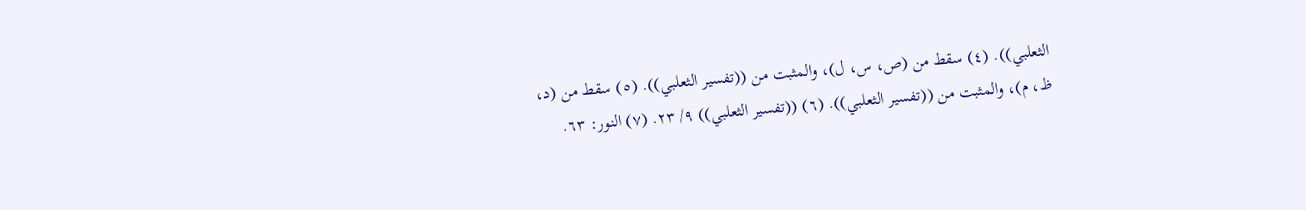الثعلبي)). (٤) سقط من (ص، س، ل)، والمثبت من ((تفسير الثعلبي)). (٥) سقط من (د، ظ، م)، والمثبت من ((تفسير الثعلبي)). (٦) ((تفسير الثعلبي)) ٩/ ٢٣. (٧) النور: ٦٣.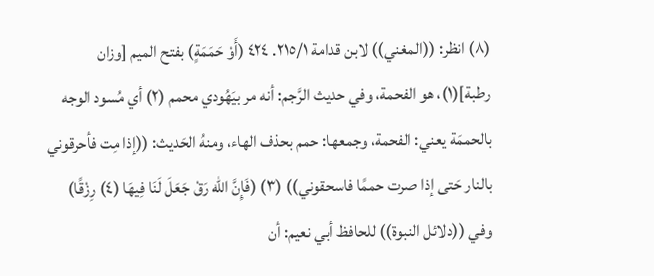(٨) انظر: ((المغني)) لابن قدامة ٢١٥/١. ٤٢٤ (أَوْ حَمَمَةٍ) بفتح الميم [وزان رطبة](١)، هو الفحمة، وفي حديث الرَّجم: أنه مر بيَهُودي محمم (٢) أي مُسود الوجه بالحممَة يعني: الفحمة، وجمعها: حمم بحذف الهاء، ومنهُ الحَديث: ((إذا مِت فأحرقوني بالنار حَتى إذا صرت حممًا فاسحقوني)) (٣) (فَإِنَّ اللّه رَقْ جَعَلَ لَنَا فِيهَا (٤) رِزْقًا) وفي ((دلائل النبوة)) للحافظ أبي نعيم: أن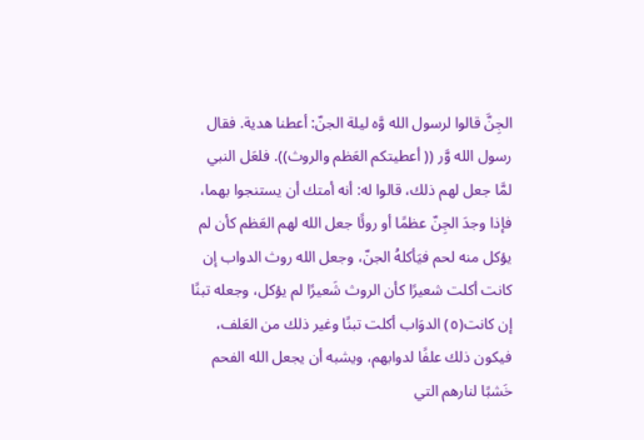الجِنَّ قالوا لرسول الله وَّه ليلة الجنّ: أعطنا هدية. فقال رسول الله وَّر (( أعطيتكم العَظم والروث)). فلعَل النبي لمَّا جعل لهم ذلك، قالوا له: أنه أمتك أن يستنجوا بهما، فإذا وجدَ الجِنّ عظمًا أو روئًا جعل الله لهم العَظم كأن لم يؤكل منه لحم فيَأكلهُ الجنّ، وجعل الله روث الدواب إن كانت أكلت شعيرًا كأن الروث شَعيرًا لم يؤكل، وجعله تبنًا إن كانت(٥) الدوَاب أكلت تبنًا وغير ذلك من العَلف، فيكون ذلك علفًا لدوابهم، ويشبه أن يجعل الله الفحم خَشبًا لنارهم التي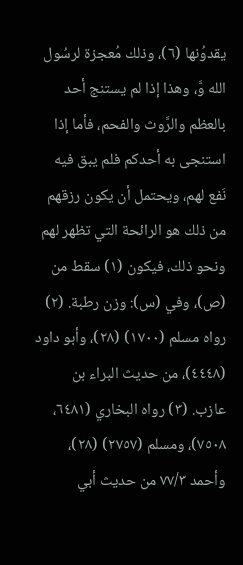يقدوُنها (٦)، وذلك مُعجزة لرسُول الله وَّ، وهذا إذا لم يستنج أحد بالعظم والرَّوث والفحم، فأما إذا استنجى به أحدكم فلم يبق فيه نَفع لهم، ويحتمل أن يكون رزقهم من ذلك هو الرائحة التي تظهر لهم ونحو ذلك، فيكون (١) سقط من (ص)، وفي (س): وزن رطبة. (٢) رواه مسلم (١٧٠٠) (٢٨)، وأبو داود (٤٤٤٨)، من حديث البراء بن عازب. (٣) رواه البخاري (٦٤٨١، ٧٥٠٨)، ومسلم (٢٧٥٧) (٢٨)، وأحمد ٧٧/٣ من حديث أبي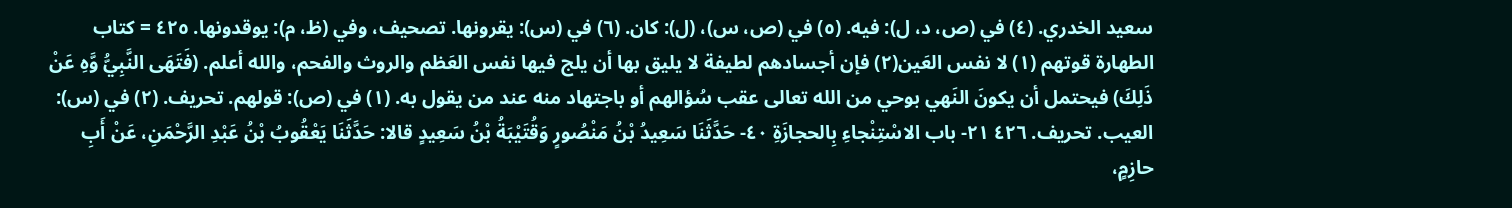سعيد الخدري. (٤) في (ص، د، ل): فيه. (٥) في (ص، س)، (ل): كان. (٦) في (س): يقرونها. تصحيف، وفي (ظ، م): يوقدونها. ٤٢٥ = كتاب الطهارة قوتهم (١) لا نفس العَين(٢) فإن أجسادهم لطيفة لا يليق بها أن يلج فيها نفس العَظم والروث والفحم، والله أعلم. (فَتَهَى النَّبِيُّ وَّهِ عَنْ ذَلِكَ) فيحتمل أن يكونَ النَهي بوحي من الله تعالى عقب سُؤالهم أو باجتهاد منه عند من يقول به. (١) في (ص): قولهم. تحريف. (٢) في (س): العيب. تحريف. ٤٢٦ ٢١- باب الاسْتِنْجاءِ بِالحجازَةِ ٤٠- حَدَّثَنَا سَعِيدُ بْنُ مَنْصُورٍ وَقُتَيْبَةُ بْنُ سَعِيدٍ قالا: حَدَّثَنَا يَعْقُوبُ بْنُ عَبْدِ الرَّحْمَنِ، عَنْ أَبِ حازِمٍ،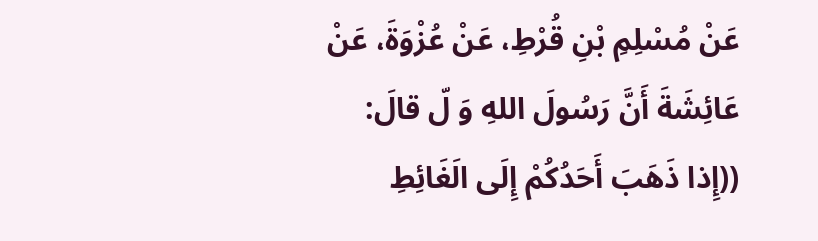عَنْ مُسْلِمِ بْنِ قُرْطِ، عَنْ عُزْوَةَ، عَنْ عَائِشَةَ أَنَّ رَسُولَ اللهِ وَ لّ قالَ: ((إِذا ذَهَبَ أَحَدُكُمْ إِلَى الَغَائِطِ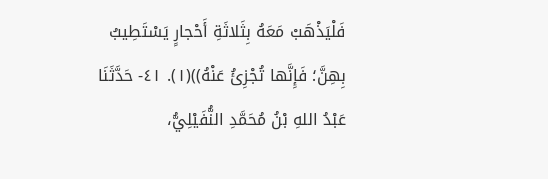فَلْيَذْهَبْ مَعَهُ بِثَلاثَةِ أَحْجارٍ يَسْتَطِيبُ بِهِنَّ؛ فَإِنَّها تُجْزِئُ عَنْهُ))(١). ٤١- حَدَّثَنَا عَبْدُ اللهِ بْنُ مُحَمَّدِ النُّفَيْلِيُّ،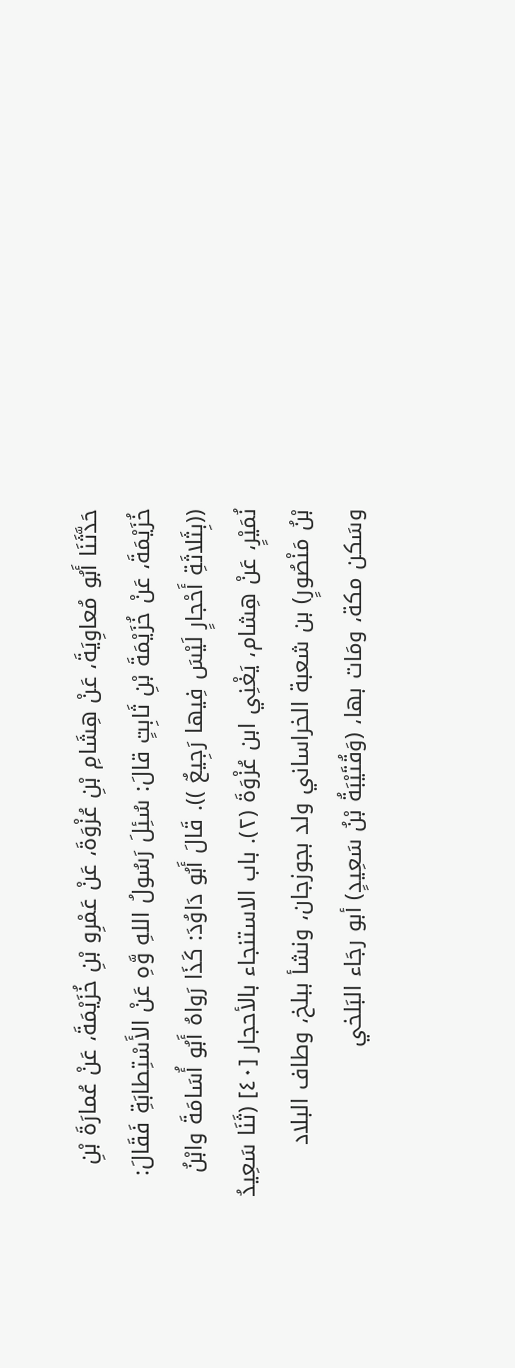حَدَّثَنَا أَبُو مُعاوِيَةَ، عَنْ هِشَامِ بْنِ عُزْوَةَ، عَنْ عَمْرِو بْنِ خُزَيْمَةَ، عَنْ عُمارَةَ بْنِ خُزَيْمَةَ، عَنْ خُزَيْمَةَ بْنِ ثَابِتٍ قالَ: سُئِلَ رَسُولُ اللهِ وَّهِ عَنْ الأَسْتِطابَةِ فَقَالَ: ((بِثَلاثَةِ أَحْجارٍ لَيْسَ فِيها رَجِيعٌ )). قَالَ أَبُو دَاوُدَ: كَذَا رَواهُ أَبُو أُسَامَةَ وابْنُ نُمَيْرٍ، عَنْ هِشام، يَغْنِي ابن عُزْوَةَ (٢). باب الاستنجاء بالأحجار [٤٠] (ثَنَا سَعِيدُ بْنُ مَنْصُورٍ) بن شعبة الخراساني ولد بجوزجان، ونشأ ببلخ، وطاف البلاد وسَكن مكة، ومَات بها، (وَقُتَيْبَةُ بْنُ سَعِيدٍ) أبو رجَاء البَلخي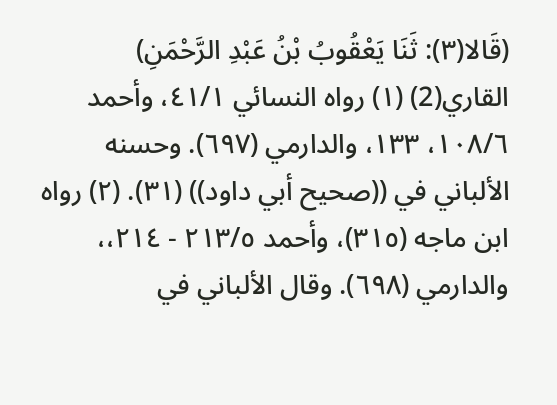(قَالا(٣): ثَنَا يَعْقُوبُ بْنُ عَبْدِ الرَّحْمَنِ) القاري(2) (١) رواه النسائي ٤١/١، وأحمد ١٠٨/٦، ١٣٣، والدارمي (٦٩٧). وحسنه الألباني في ((صحيح أبي داود)) (٣١). (٢) رواه ابن ماجه (٣١٥)، وأحمد ٢١٣/٥ - ٢١٤،، والدارمي (٦٩٨). وقال الألباني في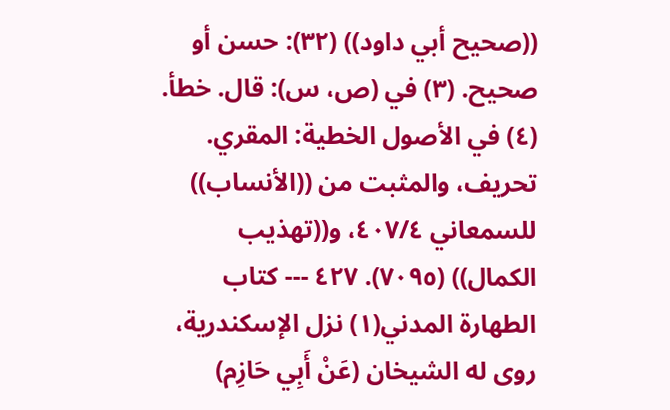((صحيح أبي داود)) (٣٢): حسن أو صحيح. (٣) في (ص، س): قال. خطأ. (٤) في الأصول الخطية: المقري. تحريف، والمثبت من ((الأنساب)) للسمعاني ٤٠٧/٤، و((تهذيب الكمال)) (٧٠٩٥). ٤٢٧ --- كتاب الطهارة المدني(١) نزل الإسكندرية، روى له الشيخان (عَنْ أَبِي حَازِم)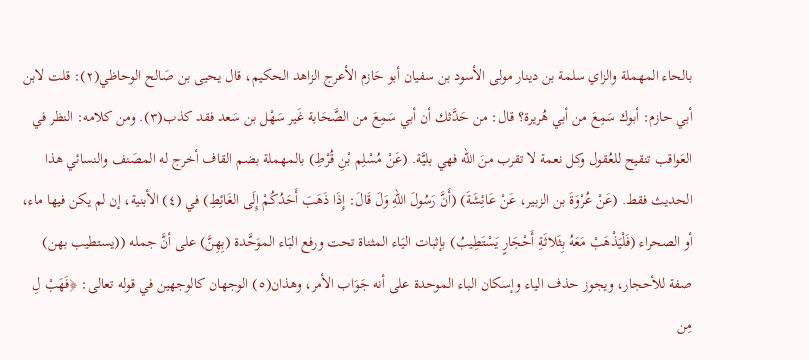بالحاء المهملة والزاي سلمة بن دينار مولى الأسود بن سفيان أبو حَازم الأعرج الزاهد الحكيم، قال يحيى بن صَالح الوحاظي(٢): قلت لابن أبي حازم: أبوك سَمِعَ من أبي هُريرة؟ قال: من حَدَّثك أن أبي سَمِعَ من الصَّحَابة غَير سَهْل بن سَعد فقد كذب(٣). ومن كلامه: النظر في العَواقب تنقيح للعُقول وكل نعمة لا تقرب منَ الله فهي بليَّة. (عَنْ مُسْلِم بْنِ قُرْطِ) بالمهملة بضم القاف أخرج له المصَنف والنسائي هذا الحديث فقط. (عَنْ عُرْوَةَ بن الزبير، عَنْ عَائِشَةَ) (أَنَّ رَسُولَ اللهِ وَلَ قَالَ: إِذَا ذَهَبَ أَحَدُكُمْ إِلَى الغَائِطِ) في (٤) الأبنية، إن لم يكن فيها ماء، أو الصحراء (فَلْيَذْهَبْ مَعَهُ بِثَلاثَةِ أَحْجَارٍ يَسْتَطِيبُ) بإثبات اليَاء المثناة تحت ورفع البَاء الموَحَّدة (بِهِنَّ) على أنَّ جمله ((يستطيب بهن) صفة للأحجار، ويجوز حذف الياء وإسكان الباء الموحدة على أنه جَوَاب الأمر، وهذان(٥) الوجهان كالوجهين في قوله تعالى: ﴿فَهَبْ لِ مِن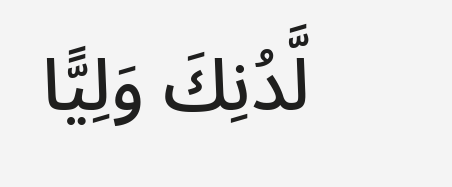لَّدُنِكَ وَلِيًّا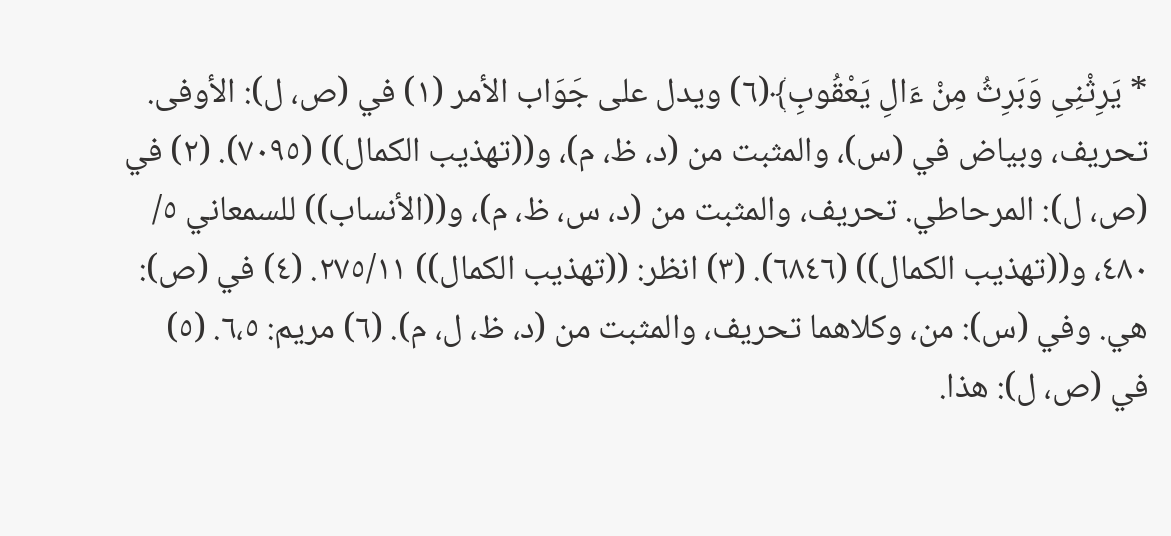* يَرِثْنِىِ وَبَرِثُ مِنْ ءَالِ يَعْقُوبِ﴾(٦) ويدل على جَوَاب الأمر (١) في (ص، ل): الأوفى. تحريف، وبياض في (س)، والمثبت من (د، ظ، م)، و((تهذيب الكمال)) (٧٠٩٥). (٢) في (ص، ل): المرحاطي. تحريف، والمثبت من (د، س، ظ، م)، و((الأنساب)) للسمعاني ٥/ ٤٨٠، و((تهذيب الكمال)) (٦٨٤٦). (٣) انظر: ((تهذيب الكمال)) ٢٧٥/١١. (٤) في (ص): هي. وفي (س): من، وكلاهما تحريف، والمثبت من (د، ظ، ل، م). (٦) مريم: ٦،٥. (٥) في (ص، ل): هذا.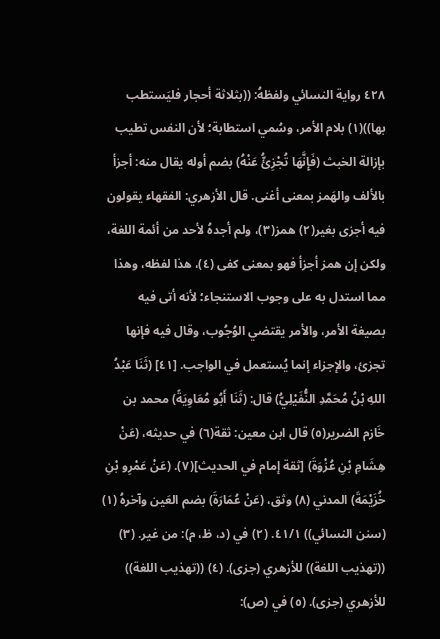٤٢٨ رواية النسائي ولفظهُ: ((بثلاثة أحجار فليَستطب بها))(١) بلام الأمر، وسُمي استطابة؛ لأن النفس تطيب بإزالة الخبث (فَإِنَّهَا تُجْزِئُّ عَنْهُ) بضم أوله يقال منه: أجزأ بالألف والهَمز بمعنى أغنى. قال الأزهري: الفقهاء يقولون فيه أجزى بغير(٢) همز(٣)، ولم أجدهُ لأحد من أئمة اللغة، ولكن إن همز أجزأ فهو بمعنى كفى (٤)، هذا لفظه، وهذا مما استدل به على وجوب الاستنجاء؛ لأنه أتى فيه بصيغة الأمر، والأمر يقتضي الوُجُوب، وقال فيه فإنها تجزئ، والإجزاء إنما يُستعمل في الواجب. [٤١] (ثَنَا عَبْدُ اللهِ بْنُ مُحَمَّدِ النُّفَيْلِيُّ) قال: (ثَنَا أَبُو مُعَاوِيَةً) محمد بن خَازم الضرير(٥) قال ابن معين: ثقة(٦) في حديثه، (عَنْ هِشَامِ بْنِ عُزْوَةَ) [ثقة إمام في الحديث](٧). (عَنْ عَمْرِو بْنِ خُزَيْمَةَ) المدني (٨) وثق، (عَنْ عُمَارَةَ) بضم العَين وآخرهُ (١) (سنن النسائي)) ٤١/١. (٢) في (د، ظ، م): من غير. (٣) ((تهذيب اللغة)) للأزهري (جزى). (٤) ((تهذيب اللغة)) للأزهري (جزى). (٥) في (ص):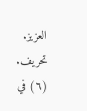العزيز. تحريف. (٦) في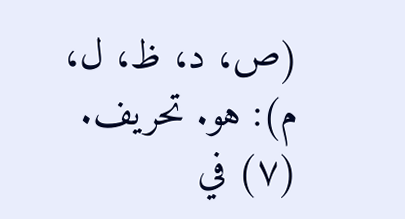(ص، د، ظ، ل، م): هو. تحريف. (٧) في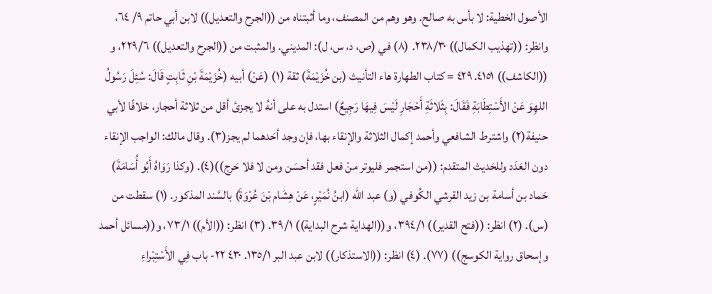الأصول الخطية: لا بأس به صالح. وهو وهم من المصنف، وما أثبتناه من ((الجرح والتعديل)) لابن أبي حاتم ٩/ ٦٤، وانظر: ((تهذيب الكمال)) ٢٣٨/٣٠. (٨) في (ص، د، س، ل): المديني. والمثبت من ((الجرح والتعديل)) ٢٢٩/٦، و ((الكاشف)) ٤١٥١. ٤٢٩ = كتاب الطهارة هاء التأنيث (بن خُزَيْمَةَ) ثقة (١) (عَنْ) أبيه (خُزَيْمَةَ بْنِ ثَابِتٍ قَالَ: سُئِلَ رَسُولُ اللهِوَ عَنْ الأَسْتِطَابَةِ فَقَالَ: بِثَلاثَةِ أَحْجَارِ لَيْسَ فِيهَا رَجِيعٌ) استدل به على أنهُ لا يجزئ أقل من ثلاثة أحجار، خلافًا لأبي حنيفة(٢) واشترط الشافعي وأحمد إكمال الثلاثة والإنقاء بها، فإن وجد أحَدهما لم يجز(٣). وقال مالك: الواجب الإنقاء دون العَدَد وللحَديث المتقدم: ((من استجمر فليوتر منْ فعل فقد أحسَن ومن لا فلا حَرج))(٤). (وكذا رَوَاهُ أَبُو أُسَامَةَ) حَماد بن أسامة بن زيد القرشي الكُوفي (و) عبد الله (ابنُ نُمَيْرٍ، عَنْ هِشَام بْنَ عُرْوَةَ) بالسَّند المذكور. (١) سقطت من (س). (٢) انظر: ((فتح القدير)) ٣٩٤/١، و((الهداية شرح البداية)) ٣٩/١. (٣) انظر: ((الأم)) ٧٣/١، و((مسائل أحمد وإسحاق رواية الكوسج)) (٧٧). (٤) انظر: ((الاستذكار)) لابن عبد البر ١٣٥/١. ٤٣٠ ٢٢- باب فِي الأَسْتِبْراءِ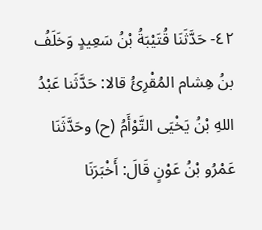٤٢- حَدَّثَنَا قُتَيْبَةُ بْنُ سَعِيدٍ وَخَلَفُ بنُ هِشام المُقْرِئُ قالا: حَدَّثَنا عَبْدُ اللهِ بْنُ يَخْيَى التَّوْأَمُ (ح) وحَدَّثَنَا عَمْرُو بْنُ عَوْنٍ قَالَ: أَخْبَرَنَا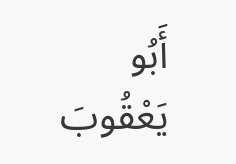أَبُو يَعْقُوبَ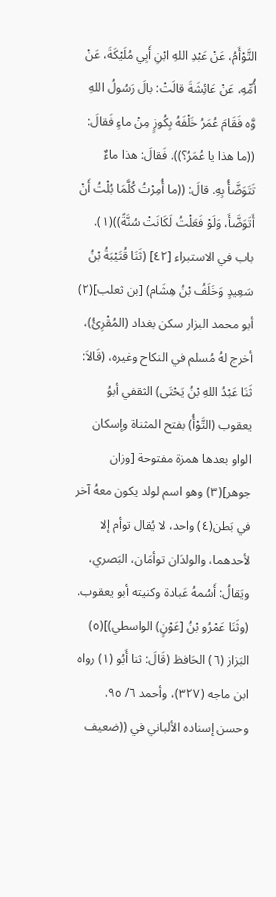التَّوْأَمُ، عَنْ عَبْدِ اللهِ ابْنِ أَبِي مُلَيْكَةَ، عَنْ أُمِّهِ، عَنْ عَائِشَةَ قالَتْ: بالَ رَسُولُ اللهِ وَّه فَقَامَ عُمَرُ خَلْفَهُ بِكُوزٍ مِنْ ماءٍ فَقالَ: ((ما هذا يا عُمَرُ؟)). فَقالَ: هذا ماءٌ تَتَوَضَّأُ بِهِ. قالَ: ((ما أُمِرْتُ كُلَّمَا بُلْتُ أَنْ أَتَوَضَّأَ، وَلَوْ فَعَلْتُ لَكَانَتْ سُنَّةً))(١). باب في الاستبراء [٤٢] (ثَنَا قُتَيْبَةُ بْنُ سَعِيدٍ وَخَلَفُ بْنُ هِشَام) [بن ثعلب](٢) أبو محمد البزار سكن بغداد (المُقْرِئُ)، أخرج لهُ مُسلم في النكاح وغيره، (قَالاَ: ثَنَا عَبْدُ اللهِ بْنُ يَحْتَى) الثقفي أبوُ يعقوب (التَّوْأُ) بفتح المثناة وإسكان الواو بعدها همزة مفتوحة [وزان جوهر](٣) وهو اسم لولد يكون معهُ آخر في بَطن(٤) واحد، لا يُقال توأم إلا لأحدهما، والولدَان توأمَان، البَصري، ويَقالُ: أَسُمهُ عَبادة وكنيته أبو يعقوب. (وثَنَا عَمْرُو بْنُ [عَوْنٍ) الواسطي)](٥) البَزاز (٦) الحَافظ (قَالَ: ثنا أَبُو (١) رواه ابن ماجه (٣٢٧)، وأحمد ٦/ ٩٥. وحسن إسناده الألباني في ((ضعيف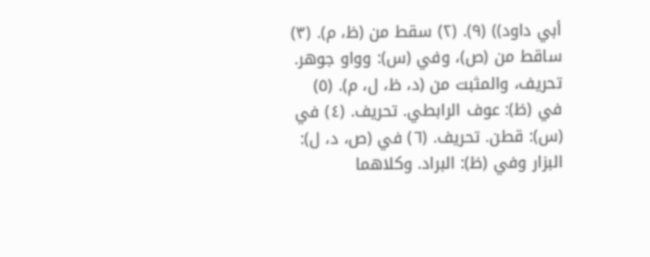أبي داود)) (٩). (٢) سقط من (ظ، م). (٣) ساقط من (ص)، وفي (س): وواو جوهر. تحريف، والمثبت من (د، ظ، ل، م). (٥) في (ظ): عوف الرابطي. تحريف. (٤) في (س): قطن. تحريف. (٦) في (ص، د، ل): البزار وفي (ظ): البراد. وكلاهما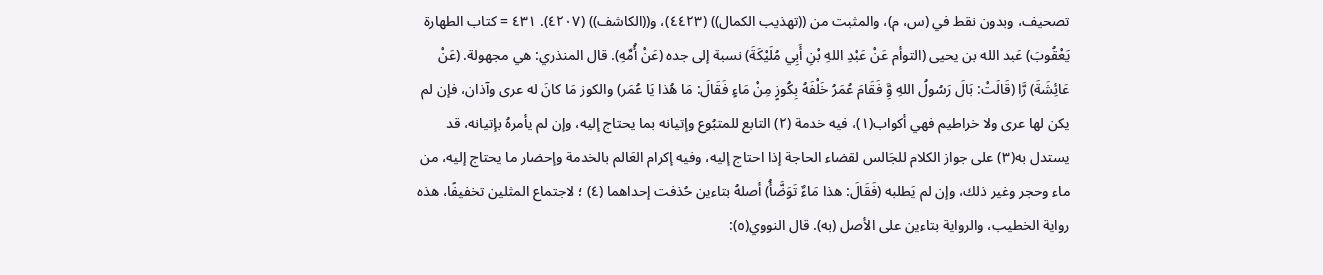تصحيف، وبدون نقط في (س، م)، والمثبت من ((تهذيب الكمال)) (٤٤٢٣)، و((الكاشف)) (٤٢٠٧). ٤٣١ = كتاب الطهارة يَعْقُوبَ) عَبد الله بن يحيى (التوأم عَنْ عَبْدِ اللهِ بْنِ أَبِي مُلَيْكَةَ) نسبة إلى جده (عَنْ أُمِّهِ). قال المنذري: هي مجهولة. (عَنْ عَائِشَةَ) رَّا (قَالَتْ: بَالَ رَسُولُ اللهِ وَِّ فَقَامَ عُمَرُ خَلْفَهُ بِكُوزٍ مِنْ مَاءٍ فَقَالَ: مَا هُذا يَا عُمَر) والكوز مَا كانَ له عرى وآذان، فإن لم يكن لها عرى ولا خراطيم فهي أكواب(١)، فيه خدمة (٢) التابع للمتبُوع وإتيانه بما يحتاج إليه، وإن لم يأمرهُ بإتيانه، قد يستدل به(٣) على جواز الكلام للجَالس لقضاء الحاجة إذا احتاج إليه، وفيه إكرام العَالم بالخدمة وإحضار ما يحتاج إليه، من ماء وحجر وغير ذلك، وإن لم يَطلبه (فَقَالَ: هذا مَاءٌ تَوَضَّأُ) أصلهُ بتاءين حُذفت إحداهما (٤) ؛ لاجتماع المثلين تخفيفًا، هذه رواية الخطيب، والرواية بتاءين على الأصل (به). قال النووي(٥):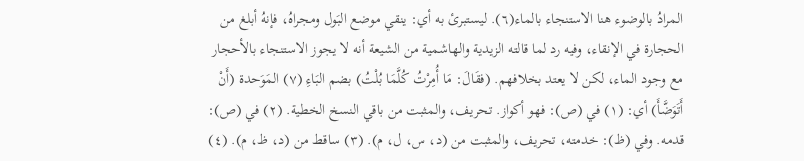المرادُ بالوضوء هنا الاستنجاء بالماء(٦). ليستبرئ به أي: ينقي موضع البَول ومجراهُ، فإنهُ أبلغ من الحجارة في الإنقاء، وفيه رد لما قالته الزيدية والهاشمية من الشيعة أنه لا يجوز الاستنجاء بالأحجار مع وجود الماء، لكن لا يعتد بخلافهم. (فقَالَ: مَا أُمِرْتُ كُلَّمَا بُلْتُ) بضم البَاءِ (٧) المَوَحدة (أَنْ أَتَوَضَّأَ) أي: (١) في (ص): فهو أكواز. تحريف، والمثبت من باقي النسخ الخطية. (٢) في (ص): قدمه. وفي (ظ): خدمته، تحريف، والمثبت من (د، س، ل، م). (٣) ساقط من (د، ظ، م). (٤)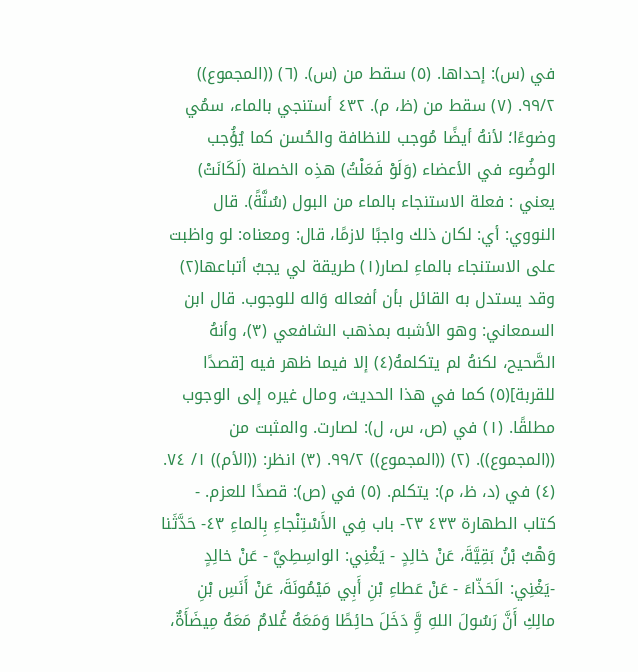في (س): إحداها. (٥) سقط من (س). (٦) ((المجموع)) ٩٩/٢. (٧) سقط من (ظ، م). ٤٣٢ أستنجي بالماء، سمُي وضوءًا؛ لأنهُ أيضًا مُوجب للنظافة والحُسن كما يُؤُجب الوضُوء في الأعضاء (وَلَوْ فَعَلْتُ) هذِه الخصلة (لَكَانَتْ) يعني : فعلة الاستنجاء بالماء من البول (سُنَّةً). قال النووي: أي: لكان ذلك واجبًا لازمًا، قال: ومعناه: لو واظبت على الاستنجاء بالماءِ لصار(١) طريقة لي يجبُ أتباعها(٢) وقد يستدل به القائل بأن أفعاله وَاله للوجوب. قال ابن السمعاني: وهو الأشبه بمذهب الشافعي (٣)، وأنهُ الصَّحيح، لكنهُ لم يتكلمهُ(٤) إلا فيما ظهر فيه [قصدًا للقربة](٥) كما في هذا الحديث، ومال غيره إلى الوجوب مطلقًا. (١) في (ص، س، ل): لصارت. والمثبت من ((المجموع)). (٢) ((المجموع)) ٩٩/٢. (٣) انظر: ((الأم)) ١/ ٧٤. (٤) في (د، ظ، م): يتكلم. (٥) في (ص): قصدًا للعزم. - كتاب الطهارة ٤٣٣ ٢٣- باب فِي الأَسْتِنْجاءِ بِالماءِ ٤٣- حَدَّثَنا وَهْبُ بْنُ بَقِيَّةَ، عَنْ خالِدٍ - يَغْنِي: الواسِطِيَّ - عَنْ خالِدٍ -يَغْنِي: الَحَذّاءَ - عَنْ عَطاءِ بْنِ أَبِي مَيْمُونَةَ، عَنْ أَنَسِ بْنِ مالِكِ أَنَّ رَسُولَ اللهِ وَِّ دَخَلَ حائِطًا وَمَعَهُ غُلامٌ مَعَهُ مِيضَأَةٌ،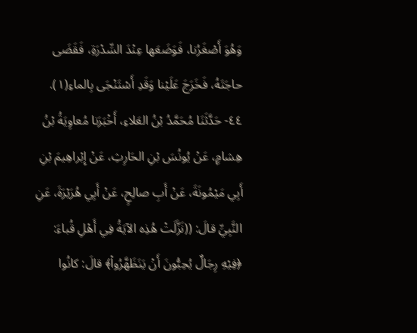وَهُوَ أَصْغَرُنا، فَوَضَعَها عِنْدَ السِّدْرَةِ، فَقَضَى حاجَتَهُ، فَخَرَجَ عَلَيْنا وَقَدِ أَسْتَنْجَى بِالماءِ(١). ٤٤- حَدَّثَنَا مُحَمَّدُ بْنُ العَلاءِ، أَخْبَرَنا مُعاوِيَةُ بْنُ هِشامٍ، عَنْ يُونُسَ بْنِ الحَارِثِ، عَنْ إِبْراهِيمَ بْنِ أَبِي مَيْمُونَةَ، عَنْ أَبِ صالِحٍ، عَنْ أَبِي هُرَيْرَةَ، عَنِ النَّبِيِّ قالَ: ((نَزَّلَتْ هُذِه الآيَةُ فِي أَهْلِ قُباءَ: ﴿فِيْهِ رِجَالٌ يُحِبُّونَ أَنْ يَنَظَهَّرُواْ﴾ قالَ: كانُوا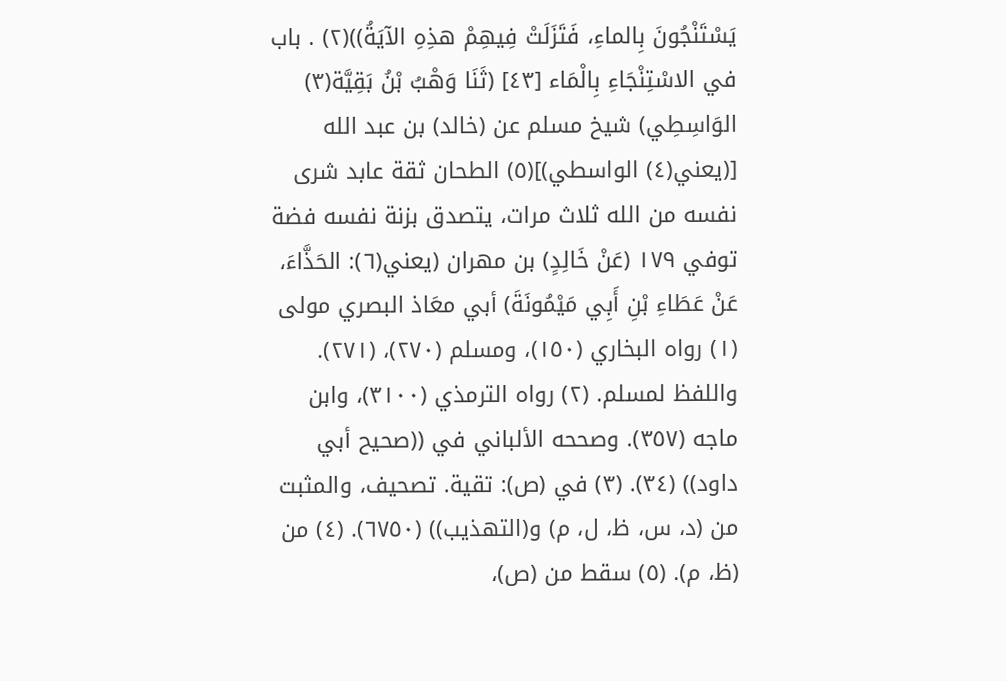يَسْتَنْجُونَ بِالماءِ، فَتَزَلَتْ فِيهِمْ هذِهِ الآيَةُ))(٢) . باب في الاسْتِنْجَاءِ بِالْمَاء [٤٣] (ثَنَا وَهْبُ بْنُ بَقِيَّة(٣) الوَاسِطِي) شيخ مسلم عن (خالد) بن عبد الله [(يعني(٤) الواسطي)](٥) الطحان ثقة عابد شرى نفسه من الله ثلاث مرات، يتصدق بزنة نفسه فضة توفي ١٧٩ (عَنْ خَالِدٍ) بن مهران (يعني(٦): الحَذَّاءَ، عَنْ عَطَاءِ بْنِ أَبِي مَيْمُونَةَ) أبي معَاذ البصري مولى (١) رواه البخاري (١٥٠)، ومسلم (٢٧٠)، (٢٧١). واللفظ لمسلم. (٢) رواه الترمذي (٣١٠٠)، وابن ماجه (٣٥٧). وصححه الألباني في ((صحيح أبي داود)) (٣٤). (٣) في (ص): تقية. تصحيف، والمثبت من (د، س، ظ، ل، م) و(التهذيب)) (٦٧٥٠). (٤) من (ظ، م). (٥) سقط من (ص)،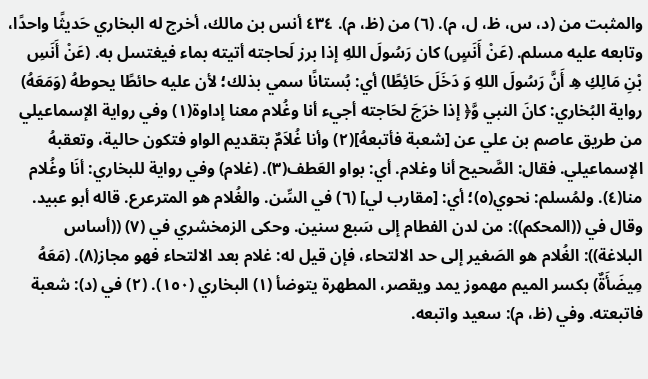والمثبت من (د، س، ظ، ل، م). (٦) من (ظ، م). ٤٣٤ أنس بن مالك، أخرج له البخاري حَديثًا واحدًا، وتابعه عليه مسلم. (عَنْ أَنَسٍ) كان رَسُولَ اللهِ إذا برز لَحاجته أتیته بماء فيغتسل به. (عَنْ أَنَسِ بْنِ مَالِكِ هِ أَنَّ رَسُولَ اللهِ وَ دَخَلَ حَائِطًا) أي: بُستانًا سمي بذلك؛ لأن عليه حائطًا يحوطهُ (وَمَعَهُ) رواية البُخاري: كانَ النبي وَّ﴿ إذا خرَجَ لحَاجته أجيء أنا وغُلام معنا إداوة(١) وفي رواية الإسماعيلي من طريق عاصم بن علي عن [شعبة فأتبعهُ](٢) وأنا غُلاَمٌ بتقديم الواو فتكون حالية، وتعقبهُ الإسماعيلي. فقال: الصَّحيح أنا وغلام. أي: بواو العَطف(٣). (غلام) وفي رواية للبخاري: أنَا وغُلام منا(٤). ولمُسلم: نحوي(٥)؛ أي: [مقارب لي] (٦) في السِّن. والغُلام هو المترعرع. قاله أبو عبيد. وقال في ((المحكم)): من لدن الفطام إلى سَبع سنين. وحكى الزمخشري في (٧) ((أساس البلاغة)): الغُلام هو الصَغير إلى حد الالتحاء، فإن قيل له: غلام بعد الالتحاء فهو مجاز(٨). (مَعَهُ مِيضَأَةٌ) بكسر الميم مهموز يمد ويقصر، المطهرة يتوضأ (١) البخاري (١٥٠). (٢) في (د): شعبة فاتبعته. وفي (ظ، م): سعيد واتبعه.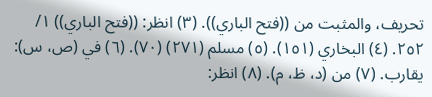تحريف، والمثبت من ((فتح الباري)). (٣) انظر: ((فتح الباري)) ١/ ٢٥٢. (٤) البخاري (١٥١). (٥) مسلم (٢٧١) (٧٠). (٦) في (ص، س): يقارب. (٧) من (د، ظ، م). (٨) انظر: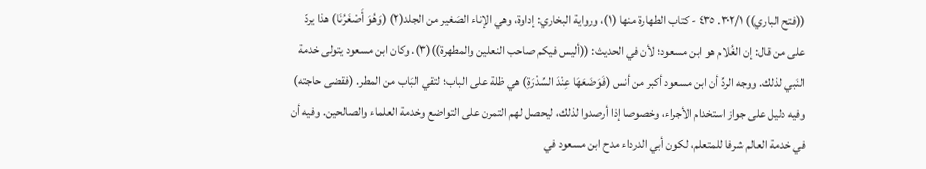((فتح الباري)) ٣٠٢/١. ٤٣٥ - كتاب الطهارة منها (١)، ورواية البخاري: إداوة، وهي الإناء الصَغير من الجلد(٢) (وَهُوَ أَصْغَرُنَا) هذا يردّ على من قال: إن الغُلام هو ابن مسعود؛ لأن في الحديث: ((أليس فيكم صاحب النعلين والمطهرة))(٣). وكان ابن مسعود يتولى خدمة النَبي لذلك. ووجه الردِّ أن ابن مسعود أكبر من أنس (فَوَضَعَهَا عِنْدَ السِّدْرَةِ) هي ظلة على الباب؛ لتقي البَاب من المطر. (فقضى حاجته) وفيه دليل على جواز استخدام الأجراء، وخصوصا إذا أرصدوا لذلك، ليحصل لهم التمرن على التواضع وخدمة العلماء والصالحين. وفيه أن في خدمة العالم شرفا للمتعلم، لكون أبي الدرداء مدح ابن مسعود في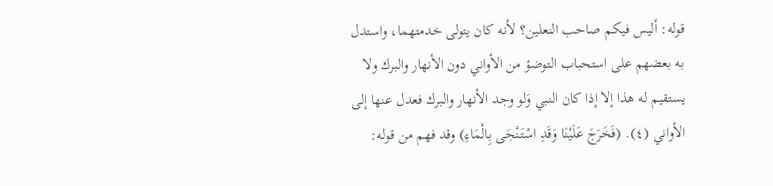قوله: أليس فيكم صاحب النعلين؟ لأنه كان يتولى خدمتهما، واستدل به بعضهم على استحباب التوضؤ من الأواني دون الأنهار والبرك ولا يستقيم له هذا إلا إذا كان النبي وَلو وجد الأنهار والبرك فعدل عنها إلى الأواني (٤). (فَخَرَجَ عَلَيْنَا وَقَدِ اسْتَنْجَى بِالْمَاءِ) وقد فهم من قوله: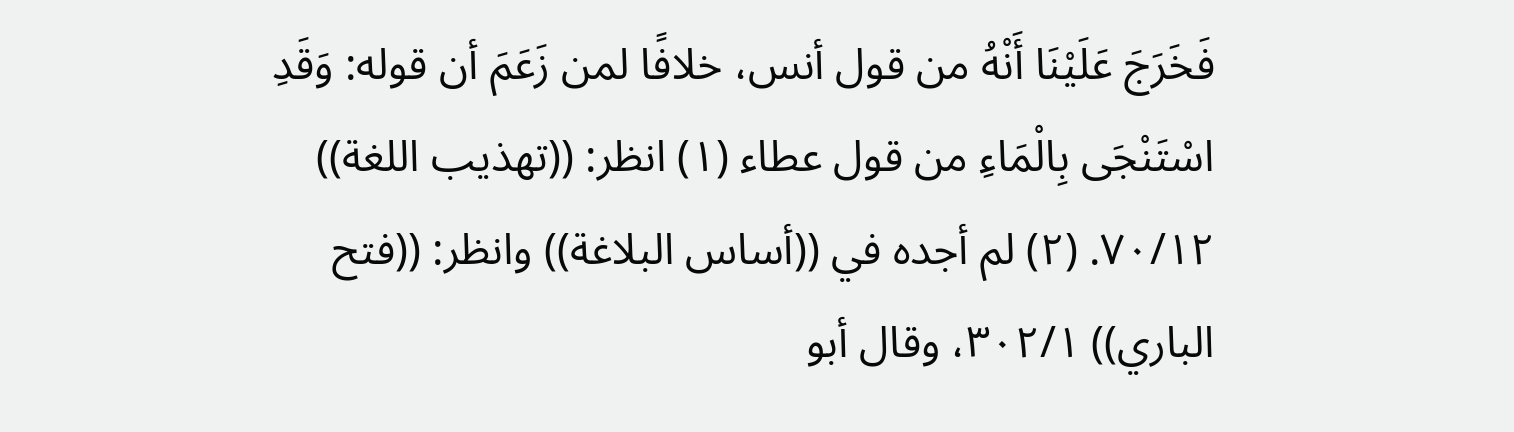فَخَرَجَ عَلَيْنَا أَنْهُ من قول أنس، خلافًا لمن زَعَمَ أن قوله: وَقَدِ اسْتَنْجَى بِالْمَاءِ من قول عطاء (١) انظر: ((تهذيب اللغة)) ٧٠/١٢. (٢) لم أجده في ((أساس البلاغة)) وانظر: ((فتح الباري)) ٣٠٢/١، وقال أبو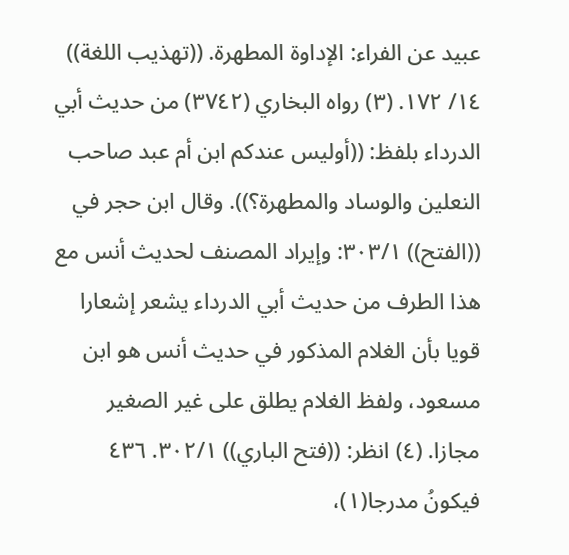عبيد عن الفراء: الإداوة المطهرة. ((تهذيب اللغة)) ١٤/ ١٧٢. (٣) رواه البخاري (٣٧٤٢) من حديث أبي الدرداء بلفظ: ((أوليس عندكم ابن أم عبد صاحب النعلين والوساد والمطهرة؟)). وقال ابن حجر في ((الفتح)) ٣٠٣/١: وإيراد المصنف لحديث أنس مع هذا الطرف من حديث أبي الدرداء يشعر إشعارا قويا بأن الغلام المذكور في حديث أنس هو ابن مسعود، ولفظ الغلام يطلق على غير الصغير مجازا. (٤) انظر: ((فتح الباري)) ٣٠٢/١. ٤٣٦ فيكونُ مدرجا(١)،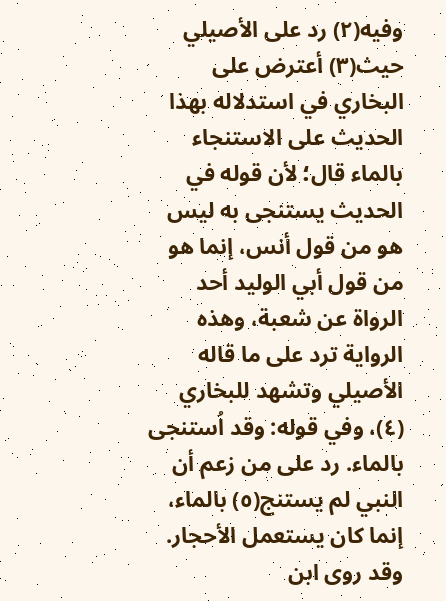وفيه(٢) رد على الأصيلي حيث(٣) أعترض على البخاري في استدلاله بهذا الحديث على الاستنجاء بالماء قال؛ لأن قوله في الحديث يستنجى به ليس هو من قول أنس، إنما هو من قول أبي الوليد أحد الرواة عن شعبة، وهذه الرواية ترد على ما قاله الأصيلي وتشهد للبخاري (٤)، وفي قوله: وقد اُستنجى بالماء. رد على من زعم أن النبي لم يستنج(٥) بالماء، إنما كان يستعمل الأحجار. وقد روى ابن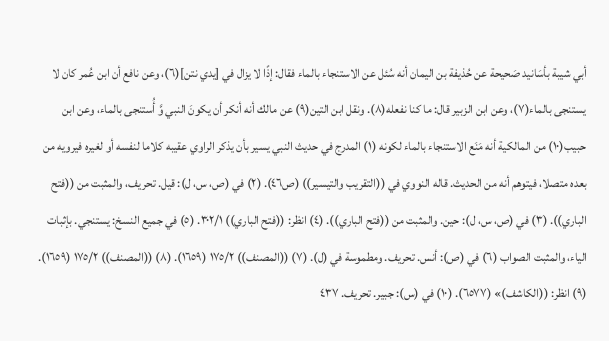أبي شيبة بأسَانيد صَحيحة عن حُذيفة بن اليمان أنه سُئل عن الاستنجاء بالماء فقال: إذًا لا يزال في [يدي نتن](٦)، وعن نافع أن ابن عُمر كان لا يستنجى بالماء(٧)، وعن ابن الزبير قال: ما كنا نفعله(٨). ونقل ابن التين(٩) عن مالك أنه أنكر أن يكونَ النبي وَّ أُستنجى بالماء، وعن ابن حبيب(١٠) من المالكية أنه مَنَع الاستنجاء بالماء لكونه (١) المدرج في حديث النبي يسير بأن يذكر الراوي عقيبه كلاما لنفسه أو لغيره فيرويه من بعده متصلا، فيتوهم أنه من الحديث. قاله النووي في ((التقريب والتيسير)) (ص٤٦). (٢) في (ص، س، ل): قيل. تحريف، والمثبت من ((فتح الباري)). (٣) في (ص، س، ل): حين. والمثبت من ((فتح الباري)). (٤) انظر: ((فتح الباري)) ٣٠٢/١. (٥) في جميع النسخ: يستنجي. بإثبات الياء، والمثبت الصواب (٦) في (ص): أنس. تحريف. ومطموسة في (ل). (٧) ((المصنف)) ١٧٥/٢ (١٦٥٩). (٨) ((المصنف)) ١٧٥/٢ (١٦٥٩). (٩) انظر: ((الكاشف)» (٦٥٧٧). (١٠) في (س): جبير. تحريف. ٤٣٧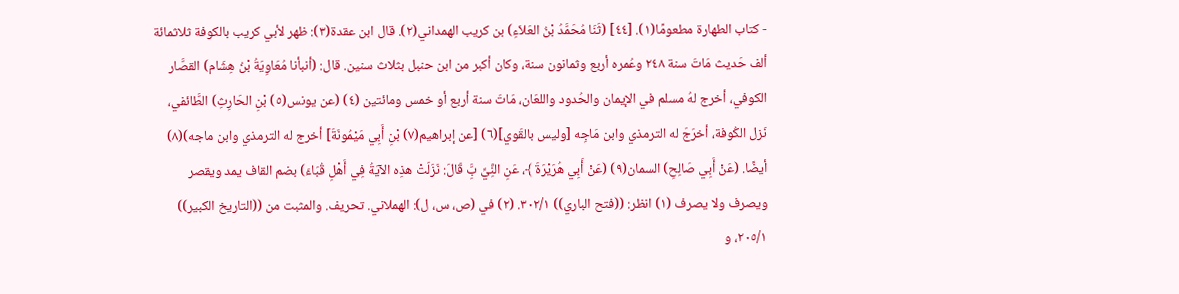- كتاب الطهارة مطعومًا(١). [٤٤] (ثَنَا مُحَمَّدُ بْنُ العَلاَءِ) بن كريب الهمداني(٢). قال ابن عقدة(٣): ظهر لأبي كريب بالكوفة ثلاثمائة ألف حَديث مَاتَ سنة ٢٤٨ وعُمره أربع وثمانون سنة، وکان أکبر من ابن حنبل بثلاث سنين. قال: (أنبأنا مُعَاوِيَةُ بْنُ هِشَام) القصَّار الكوفي، أخرج لهُ مسلم في الإيمان والحُدود واللعَان، مَاتَ سنة أربع أو خمس ومائتين (٤) (عن يونس(٥) بْنِ الحَارِثِ) الطَّائفي، نَزل الكُوفة، أخرَجَ له الترمذي وابن مَاجِه [وليس بالقَوي](٦) [عن إبراهيم(٧) بْنِ أَبِي مَيْمُونَةَ] أخرج له الترمذي وابن ماجه)(٨) أيضًا. (عَنْ أَبِي صَالِحِ) السمان(٩) (عَنْ أَبِي هُرَيْرَةَ ﴾، عَنِ النَِّيِّ بَِّ قَالَ: نَزَلَتْ هذِه الآيَةُ فِي أَهْلِ قُبَاءَ) بضم القاف يمد ويقصر ويصرف ولا يصرف (١) انظر: ((فتح الباري)) ٣٠٢/١. (٢) في (ص، س، ل): الهملاني. تحريف. والمثبت من ((التاريخ الكبير)) ٢٠٥/١، و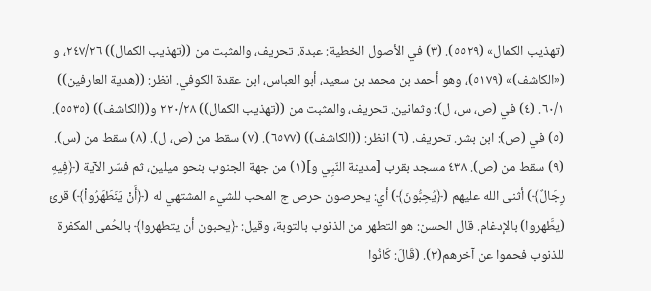(تهذيب الكمال» (٥٥٢٩). (٣) في الأصول الخطية: عبدة. تحريف، والمثبت من ((تهذيب الكمال)) ٢٤٧/٢٦، و («الكاشف)» (٥١٧٩)، وهو أحمد بن محمد بن سعيد، أبو العباس، ابن عقدة الكوفي. انظر: ((هدية العارفين)) ٦٠/١. (٤) في (ص، س، ل): وثمانين. تحريف، والمثبت من ((تهذيب الكمال)) ٢٢٠/٢٨ و((الكاشف)) (٥٥٣٥). (٥) في (ص): ابن بشر. تحريف. (٦) انظر: ((الكاشف)) (٦٥٧٧). (٧) سقط من (ص، ل). (٨) سقط من (س). (٩) سقط من (ص). ٤٣٨ مسجد بقرب [مدينة النّبِي و](١) من جهة الجنوب بنحو ميلين، ثم فسّر الآية (﴿فِيهِ رِجَالٌ﴾) أثنى الله عليهم (﴿يُحِبُّونَ﴾) أي: يحرصون حرص ج المحب للشيء المشتهي له (﴿أَنْ يَنَطَهَرُواْ﴾) قرئ (يطَّهروا) بالإدغام. قال الحسن: هو التطهر من الذنوب بالتوبة، وقيل: ﴿يحبون أن يتطهروا﴾ بالحُمى المكفرة للذنوب فحموا عن آخرهم(٢). (قَالَ: كَانُوا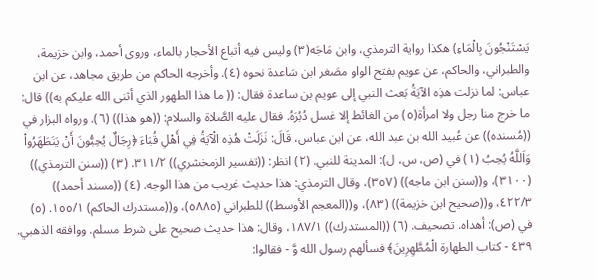يَسْتَنْجُونَ بِالْمَاءِ) هكذا رواية الترمذي، وابن مَاجَه(٣) وليس فيه أتباع الأحجار بالماء، وروى أحمد، وابن خزيمة، والطبراني، والحاكم، عن عويم بفتح الواو مصَغر ابن سَاعدة نحوه (٤). وأخرجه الحاكم من طريق مجاهد، عن ابن عباس: لما نزلت هذِه الآيَةُ بَعث النبي إلى عويم بن ساعدة فقال: (( ما هذا الطهور الذي أثنى الله عليكم به)) قال: ما خرج منا رجل ولا امرأة(٥) من الغائط إلا غسل دُبُرَهُ. فقال عليه الصَّلاة والسلام: ((هو هذا)) (٦). ورواه البزار في ((مُسنده)) عن عُبيد الله بن عبد الله، عن ابن عباس، قَالَ: نَزَلَتْ هُذِه الْآيَةُ فِي أَهْلِ قُبَاءَ ﴿رِجَالٌ يُحِبُّونَ أَنْ يَنَطَهَرُواْ وَاَللَّهُ يُحِبُ (١) في (ص، س، ل): المدينة للنبي. (٢) انظر: ((تفسير الزمخشري)) ٣١١/٢. (٣) ((سنن الترمذي)) (٣١٠٠)، و((سنن ابن ماجه)) (٣٥٧)، وقال الترمذي: هذا حديث غريب من هذا الوجه. (٤) ((مسند أحمد)) ٤٢٢/٣، و((صحيح ابن خزيمة)) (٨٣)، و((المعجم الأوسط)) للطبراني (٥٨٨٥)، و((مستدرك الحاكم) ١٥٥/١. (٥) في (ص): أهداه. تصحيف. (٦) ((المستدرك)) ١٨٧/١، وقال: هذا حديث صحيح على شرط مسلم. ووافقه الذهبي. ٤٣٩ - كتاب الطهارة الْمُطَّهِرِينَ﴾ فسألهم رسول الله وَّ - فقالوا: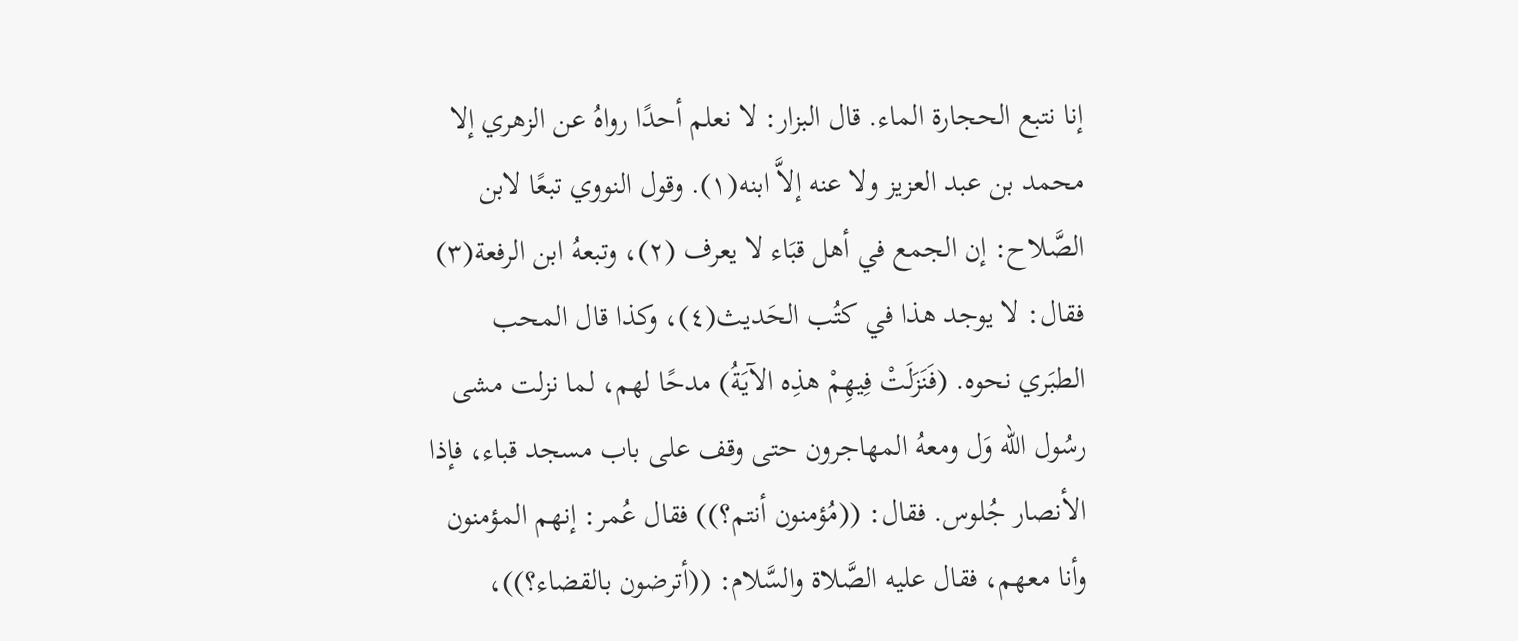إنا نتبع الحجارة الماء. قال البزار: لا نعلم أحدًا رواهُ عن الزهري إلا محمد بن عبد العزيز ولا عنه إلاَّ ابنه(١). وقول النووي تبعًا لابن الصَّلاح: إن الجمع في أهل قبَاء لا يعرف (٢)، وتبعهُ ابن الرفعة(٣) فقال: لا يوجد هذا في كتُب الحَديث(٤)، وكذا قال المحب الطبَري نحوه. (فَنَزَلَتْ فِيهِمْ هذِه الآيَةُ) مدحًا لهم، لما نزلت مشى رسُول الله وَل ومعهُ المهاجرون حتى وقف على باب مسجد قباء، فإذا الأنصار جُلوس. فقال: ((مُؤمنون أنتم؟)) فقال عُمر: إنهم المؤمنون وأنا معهم، فقال عليه الصَّلاة والسَّلام: ((أترضون بالقضاء؟))،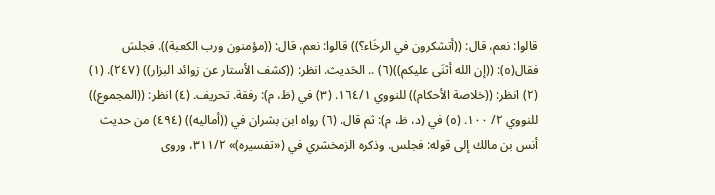قالوا: نعم، قال: ((أتشكرون في الرخَاء؟)) قالوا: نعم، قال: ((مؤمنون ورب الكعبة)). فجلسَ فقال(٥): ((إن الله أثنَى عليكم))(٦) .. الحَديث. انظر: ((كشف الأستار عن زوائد البزار)) (٢٤٧). (١) (٢) انظر: ((خلاصة الأحكام)) للنووي ١٦٤/١. (٣) في (ظ، م): رفقة. تحريف. (٤) انظر: ((المجموع)) للنووي ٢/ ١٠٠. (٥) في (د، ظ، م): ثم قال. (٦) رواه ابن بشران في ((أماليه)) (٤٩٤) من حديث أنس بن مالك إلى قوله: فجلس. وذكره الزمخشري في («تفسيره)» ٣١١/٢، وروى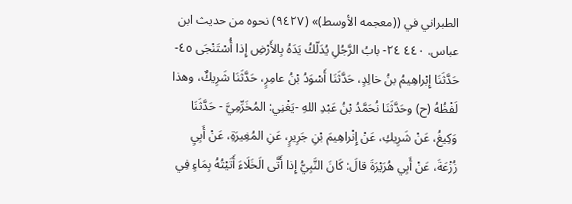الطبراني في ((معجمه الأوسط)» (٩٤٢٧) نحوه من حديث ابن عباس. ٤٤٠ ٢٤- بابُ الرَّجُلِ يُدَلّكُ يَدَهُ بِالأَرْضِ إِذا أُسْتَنْجَى ٤٥- حَدَّثَنَا إِبْراهِيمُ بنُ خالِدٍ، حَدَّثَنَا أَسْوَدُ بْنُ عامِرٍ، حَدَّثَنَا شَرِيكٌ، وهذا لَفْظُهُ (ح) وحَدَّثَنَا نُحَمَّدُ بْنُ عَبْدِ اللهِ -يَغْنِي: المُخَرِّمِيَّ - حَدَّثَنَا وَكِيغُ، عَنْ شَرِيكِ، عَنْ إِنْراهِيمَ بْنِ جَرِيرٍ، عَنِ المُغِيرَةِ، عَنْ أَبِيِ زُزْعَةَ، عَنْ أَبِي هُرَيْرَةَ قالَ: كَانَ النَّبِيُّ إِذا أَتَّى الَخَلَاءَ أَتَيْتُهُ بِمَاءٍ فِي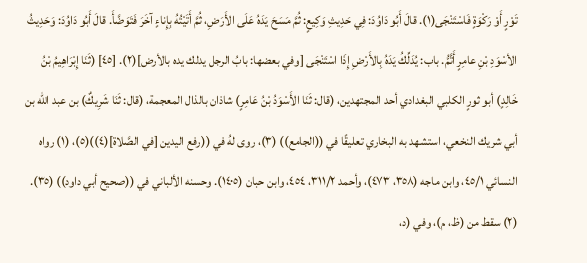تَوْرٍ أَوْ رَكْوَةٍ فَاسْتَنْجَى(١). قالَ أَبُو دَاوُدَ: فِي حَدِيثِ وَكِيعٍ: ثُمَّ مَسَحَ يَدَهُ عَلَى الأَرَضِ، ثُمَّ أَتَيْتُهُ بِإِناءٍ آخَرَ فَتَوَضَّأَ. قالَ أَبُو دَاوُدَ: وَحَدِيثُ الأسْوَدِ بْنِ عامِرٍ أَتَّمُّ. باب: يُدَلِّكُ يَدَهُ بِالأَرْضِ إِذَا اسْتَنْجَى [وفي بعضها: بابُ الرجل يدلك يده بالأرض](٢). [٤٥] (ثَنَا إِبْرَاهِيمُ بْنُ خَالِدٍ) أبو ثورٍ الكلبي البغدادي أحد المجتهدين، (قال: ثَنَا الأَسْوَدُ بْنُ عَامِرٍ) شاذان بالذال المعجمة، (قال: ثَنَا شَرِيكٌ) بن عبد الله بن أبي شريك النخعي، استشهد به البخاري تعليقًا في ((الجامع)) (٣)، روى لهُ في ((رفع اليدين [في الصَّلاة](٤))(٥)، (١) رواه النسائي ٤٥/١، وابن ماجه (٣٥٨، ٤٧٣)، وأحمد ٣١١/٢، ٤٥٤، وابن حبان (١٤٠٥). وحسنه الألباني في ((صحيح أبي داود)) (٣٥). (٢) سقط من (ظ، م)، وفي (د،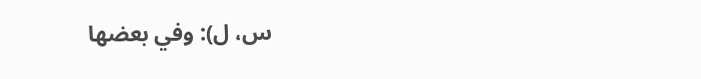س، ل): وفي بعضها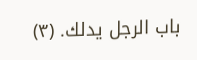باب الرجل يدلك. (٣)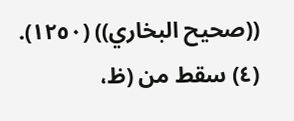((صحيح البخاري)) (١٢٥٠). (٤) سقط من (ظ،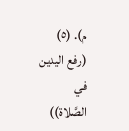م). (٥) (رفع اليدين في الصَّلاة))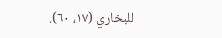للبخاري (١٧، ٦٠).